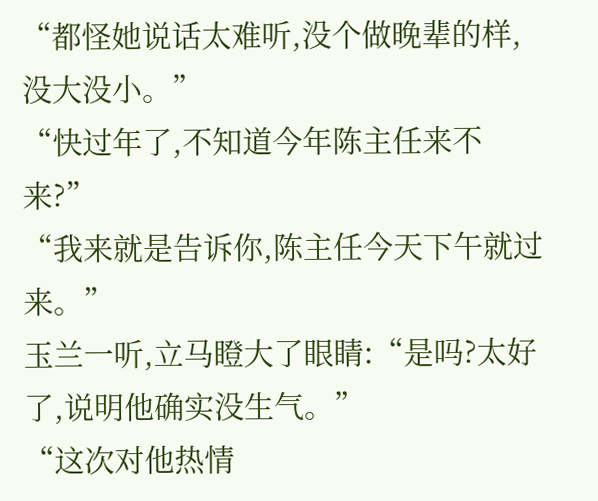“都怪她说话太难听,没个做晚辈的样,没大没小。”
“快过年了,不知道今年陈主任来不来?”
“我来就是告诉你,陈主任今天下午就过来。”
玉兰一听,立马瞪大了眼睛:“是吗?太好了,说明他确实没生气。”
“这次对他热情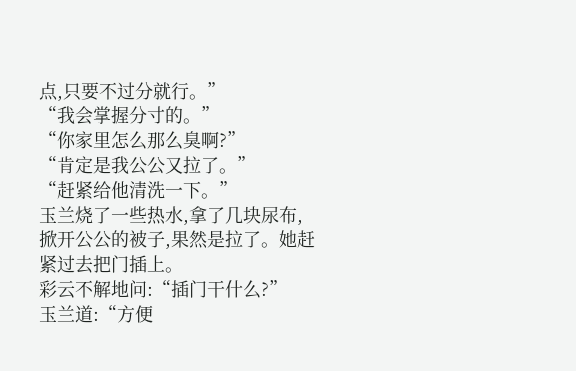点,只要不过分就行。”
“我会掌握分寸的。”
“你家里怎么那么臭啊?”
“肯定是我公公又拉了。”
“赶紧给他清洗一下。”
玉兰烧了一些热水,拿了几块尿布,掀开公公的被子,果然是拉了。她赶紧过去把门插上。
彩云不解地问:“插门干什么?”
玉兰道:“方便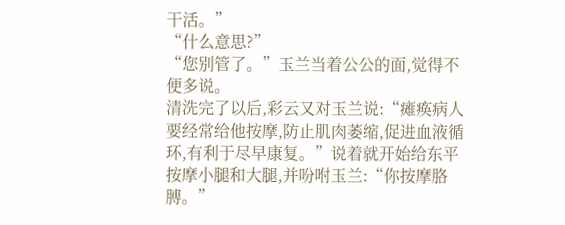干活。”
“什么意思?”
“您别管了。”玉兰当着公公的面,觉得不便多说。
清洗完了以后,彩云又对玉兰说:“瘫痪病人要经常给他按摩,防止肌肉萎缩,促进血液循环,有利于尽早康复。”说着就开始给东平按摩小腿和大腿,并吩咐玉兰:“你按摩胳膊。”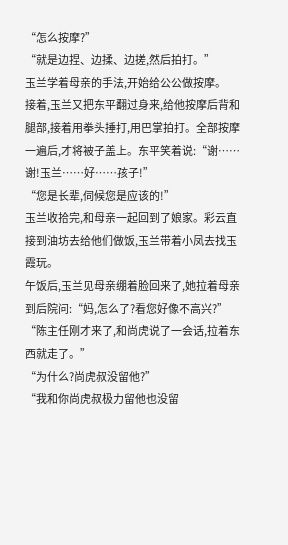“怎么按摩?”
“就是边捏、边揉、边搓,然后拍打。”
玉兰学着母亲的手法,开始给公公做按摩。
接着,玉兰又把东平翻过身来,给他按摩后背和腿部,接着用拳头捶打,用巴掌拍打。全部按摩一遍后,才将被子盖上。东平笑着说:“谢……谢!玉兰……好……孩子!”
“您是长辈,伺候您是应该的!”
玉兰收拾完,和母亲一起回到了娘家。彩云直接到油坊去给他们做饭,玉兰带着小凤去找玉霞玩。
午饭后,玉兰见母亲绷着脸回来了,她拉着母亲到后院问:“妈,怎么了?看您好像不高兴?”
“陈主任刚才来了,和尚虎说了一会话,拉着东西就走了。”
“为什么?尚虎叔没留他?”
“我和你尚虎叔极力留他也没留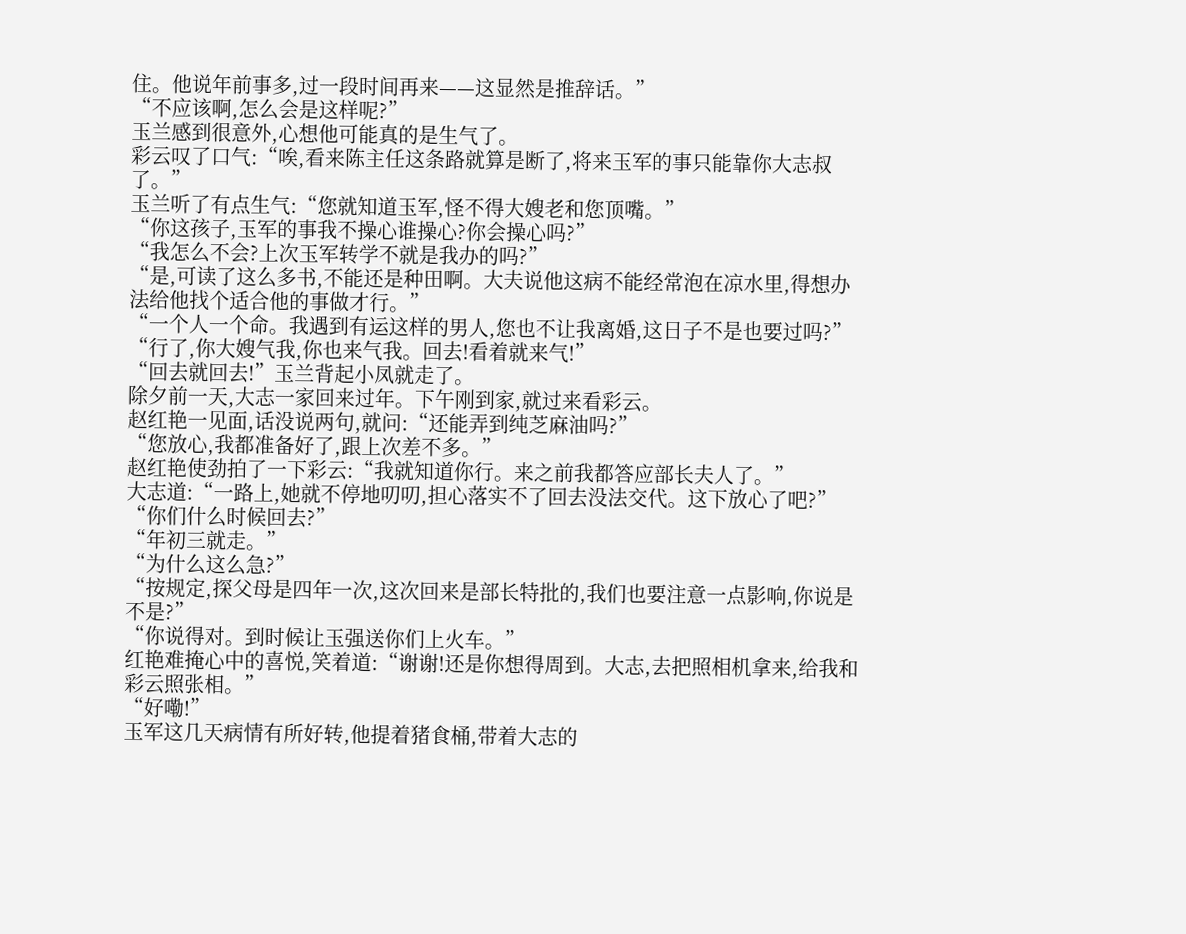住。他说年前事多,过一段时间再来——这显然是推辞话。”
“不应该啊,怎么会是这样呢?”
玉兰感到很意外,心想他可能真的是生气了。
彩云叹了口气:“唉,看来陈主任这条路就算是断了,将来玉军的事只能靠你大志叔了。”
玉兰听了有点生气:“您就知道玉军,怪不得大嫂老和您顶嘴。”
“你这孩子,玉军的事我不操心谁操心?你会操心吗?”
“我怎么不会?上次玉军转学不就是我办的吗?”
“是,可读了这么多书,不能还是种田啊。大夫说他这病不能经常泡在凉水里,得想办法给他找个适合他的事做才行。”
“一个人一个命。我遇到有运这样的男人,您也不让我离婚,这日子不是也要过吗?”
“行了,你大嫂气我,你也来气我。回去!看着就来气!”
“回去就回去!”玉兰背起小凤就走了。
除夕前一天,大志一家回来过年。下午刚到家,就过来看彩云。
赵红艳一见面,话没说两句,就问:“还能弄到纯芝麻油吗?”
“您放心,我都准备好了,跟上次差不多。”
赵红艳使劲拍了一下彩云:“我就知道你行。来之前我都答应部长夫人了。”
大志道:“一路上,她就不停地叨叨,担心落实不了回去没法交代。这下放心了吧?”
“你们什么时候回去?”
“年初三就走。”
“为什么这么急?”
“按规定,探父母是四年一次,这次回来是部长特批的,我们也要注意一点影响,你说是不是?”
“你说得对。到时候让玉强送你们上火车。”
红艳难掩心中的喜悦,笑着道:“谢谢!还是你想得周到。大志,去把照相机拿来,给我和彩云照张相。”
“好嘞!”
玉军这几天病情有所好转,他提着猪食桶,带着大志的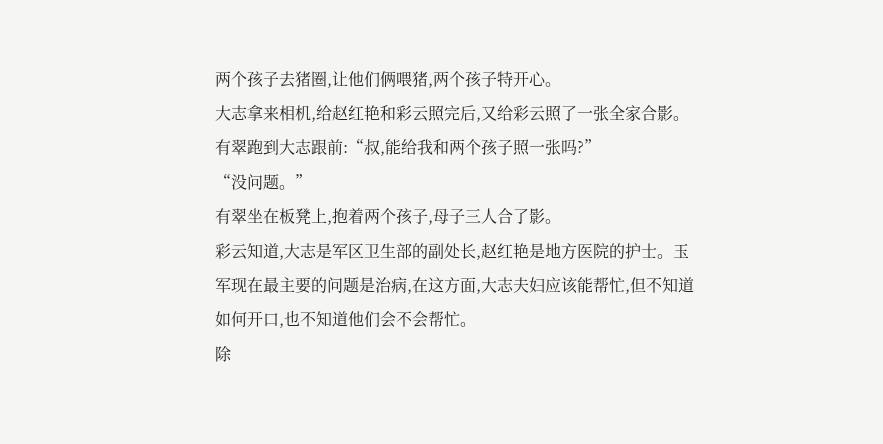两个孩子去猪圈,让他们俩喂猪,两个孩子特开心。
大志拿来相机,给赵红艳和彩云照完后,又给彩云照了一张全家合影。有翠跑到大志跟前:“叔,能给我和两个孩子照一张吗?”
“没问题。”
有翠坐在板凳上,抱着两个孩子,母子三人合了影。
彩云知道,大志是军区卫生部的副处长,赵红艳是地方医院的护士。玉军现在最主要的问题是治病,在这方面,大志夫妇应该能帮忙,但不知道如何开口,也不知道他们会不会帮忙。
除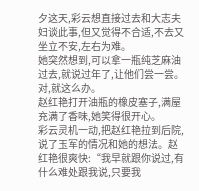夕这天,彩云想直接过去和大志夫妇谈此事,但又觉得不合适,不去又坐立不安,左右为难。
她突然想到,可以拿一瓶纯芝麻油过去,就说过年了,让他们尝一尝。对,就这么办。
赵红艳打开油瓶的橡皮塞子,满屋充满了香味,她笑得很开心。
彩云灵机一动,把赵红艳拉到后院,说了玉军的情况和她的想法。赵红艳很爽快:“我早就跟你说过,有什么难处跟我说,只要我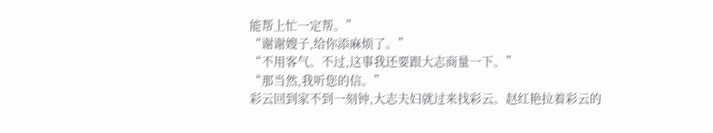能帮上忙一定帮。”
“谢谢嫂子,给你添麻烦了。”
“不用客气。不过,这事我还要跟大志商量一下。”
“那当然,我听您的信。”
彩云回到家不到一刻钟,大志夫妇就过来找彩云。赵红艳拉着彩云的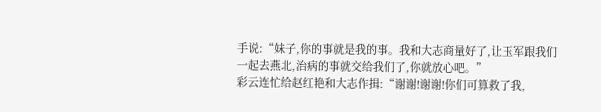手说:“妹子,你的事就是我的事。我和大志商量好了,让玉军跟我们一起去燕北,治病的事就交给我们了,你就放心吧。”
彩云连忙给赵红艳和大志作揖:“谢谢!谢谢!你们可算救了我,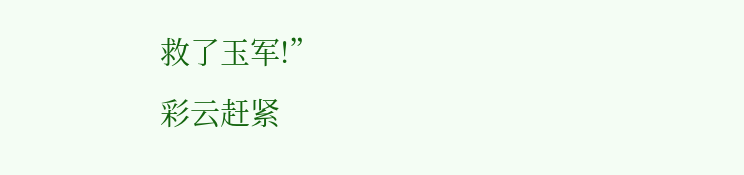救了玉军!”
彩云赶紧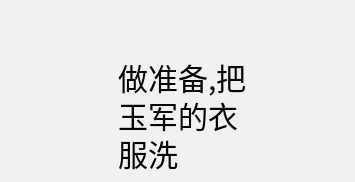做准备,把玉军的衣服洗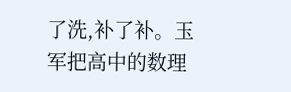了洗,补了补。玉军把高中的数理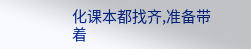化课本都找齐,准备带着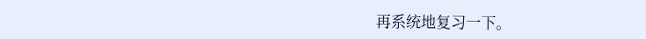再系统地复习一下。